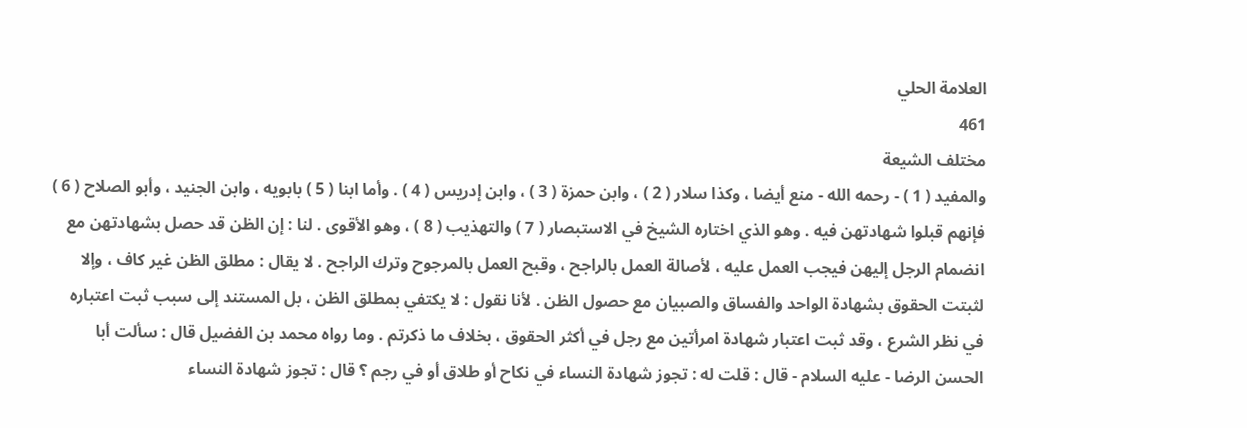العلامة الحلي
461
مختلف الشيعة
والمفيد ( 1 ) - رحمه الله - منع أيضا ، وكذا سلار ( 2 ) ، وابن حمزة ( 3 ) ، وابن إدريس ( 4 ) . وأما ابنا ( 5 ) بابويه ، وابن الجنيد ، وأبو الصلاح ( 6 ) فإنهم قبلوا شهادتهن فيه . وهو الذي اختاره الشيخ في الاستبصار ( 7 ) والتهذيب ( 8 ) ، وهو الأقوى . لنا : إن الظن قد حصل بشهادتهن مع انضمام الرجل إليهن فيجب العمل عليه ، لأصالة العمل بالراجح ، وقبح العمل بالمرجوح وترك الراجح . لا يقال : مطلق الظن غير كاف ، وإلا لثبتت الحقوق بشهادة الواحد والفساق والصبيان مع حصول الظن . لأنا نقول : لا يكتفي بمطلق الظن ، بل المستند إلى سبب ثبت اعتباره في نظر الشرع ، وقد ثبت اعتبار شهادة امرأتين مع رجل في أكثر الحقوق ، بخلاف ما ذكرتم . وما رواه محمد بن الفضيل قال : سألت أبا الحسن الرضا - عليه السلام - قال : قلت له : تجوز شهادة النساء في نكاح أو طلاق أو في رجم ؟ قال : تجوز شهادة النساء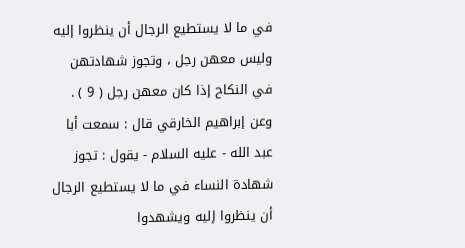في ما لا يستطيع الرجال أن ينظروا إليه وليس معهن رجل ، وتجوز شهادتهن في النكاح إذا كان معهن رجل ( 9 ) . وعن إبراهيم الخارقي قال : سمعت أبا عبد الله - عليه السلام - يقول : تجوز شهادة النساء في ما لا يستطيع الرجال أن ينظروا إليه ويشهدوا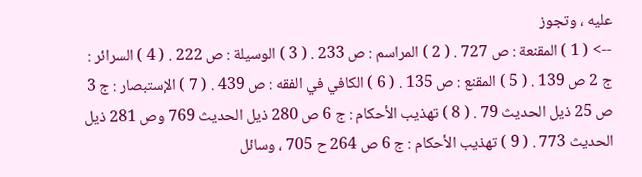عليه ، وتجوز
--> ( 1 ) المقنعة : ص 727 . ( 2 ) المراسم : ص 233 . ( 3 ) الوسيلة : ص 222 . ( 4 ) السرائر : ج 2 ص 139 . ( 5 ) المقنع : ص 135 . ( 6 ) الكافي في الفقه : ص 439 . ( 7 ) الإستبصار : ج 3 ص 25 ذيل الحديث 79 . ( 8 ) تهذيب الأحكام : ج 6 ص 280 ذيل الحديث 769 وص 281 ذيل الحديث 773 . ( 9 ) تهذيب الأحكام : ج 6 ص 264 ح 705 ، وسائل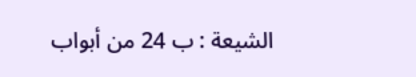الشيعة : ب 24 من أبواب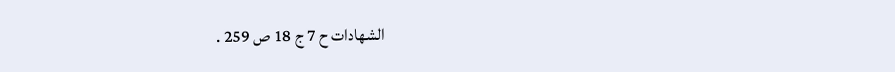الشهادات ح 7 ج 18 ص 259 .